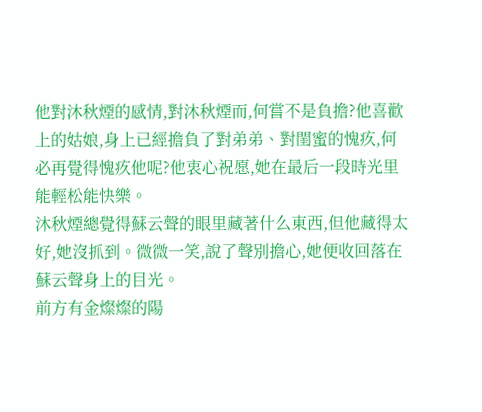他對沐秋煙的感情,對沐秋煙而,何嘗不是負擔?他喜歡上的姑娘,身上已經擔負了對弟弟、對閨蜜的愧疚,何必再覺得愧疚他呢?他衷心祝愿,她在最后一段時光里能輕松能快樂。
沐秋煙總覺得蘇云聲的眼里藏著什么東西,但他藏得太好,她沒抓到。微微一笑,說了聲別擔心,她便收回落在蘇云聲身上的目光。
前方有金燦燦的陽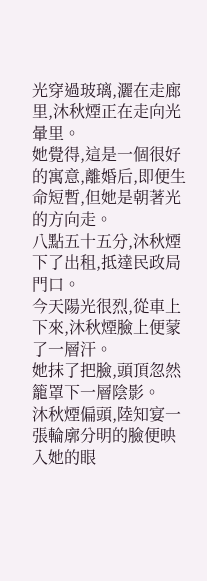光穿過玻璃,灑在走廊里,沐秋煙正在走向光暈里。
她覺得,這是一個很好的寓意,離婚后,即便生命短暫,但她是朝著光的方向走。
八點五十五分,沐秋煙下了出租,抵達民政局門口。
今天陽光很烈,從車上下來,沐秋煙臉上便蒙了一層汗。
她抹了把臉,頭頂忽然籠罩下一層陰影。
沐秋煙偏頭,陸知宴一張輪廓分明的臉便映入她的眼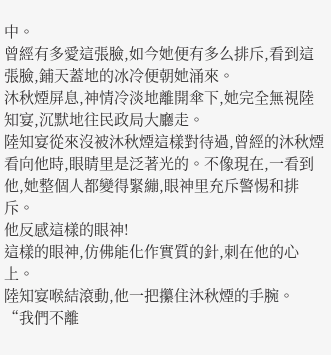中。
曾經有多愛這張臉,如今她便有多么排斥,看到這張臉,鋪天蓋地的冰冷便朝她涌來。
沐秋煙屏息,神情冷淡地離開傘下,她完全無視陸知宴,沉默地往民政局大廳走。
陸知宴從來沒被沐秋煙這樣對待過,曾經的沐秋煙看向他時,眼睛里是泛著光的。不像現在,一看到他,她整個人都變得緊繃,眼神里充斥警惕和排斥。
他反感這樣的眼神!
這樣的眼神,仿佛能化作實質的針,刺在他的心上。
陸知宴喉結滾動,他一把攥住沐秋煙的手腕。
“我們不離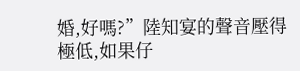婚,好嗎?”陸知宴的聲音壓得極低,如果仔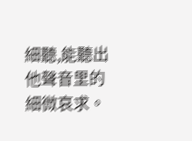細聽,能聽出他聲音里的細微哀求。